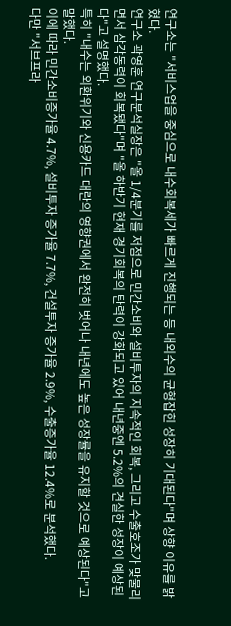연구소는 "서비스업을 중심으로 내수회복세가 빠르게 진행되는 등 내외수의 균형잡힌 성장히 기대된다"며 상향 이유를 밝혔다.
연구소 곽영훈 연구분석실장은 "올 1/4분기를 저점으로 민간소비와 설비투자의 지속적인 회복, 그리고 수출호조가 맞물리면서 삼각동력이 회복됐다"며 "올 하반기 현재 경기회복의 탄력이 강화되고 있어 내년중엔 5.2%의 견실한 성장이 예상된다"고 설명했다.
특히 "내수는 외환위기와 신용카드 대란의 영향권에서 완전히 벗어나 내년에도 높은 성장률을 유지할 것으로 예상된다"고 말했다.
이에 따라 민간소비증가율 4.7%, 설비투자 증가율 7.7%, 건설투자 증가율 2.9%, 수출증가율 12.4%로 분석했다.
다만 "서브프라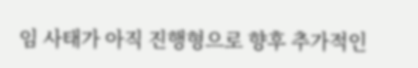임 사태가 아직 진행형으로 향후 추가적인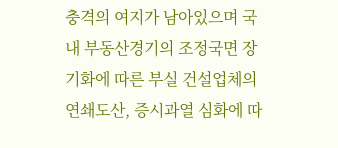충격의 여지가 남아있으며 국내 부동산경기의 조정국면 장기화에 따른 부실 건설업체의 연쇄도산, 증시과열 심화에 따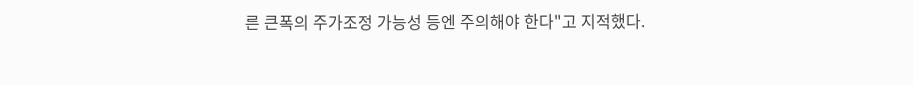른 큰폭의 주가조정 가능성 등엔 주의해야 한다"고 지적했다.